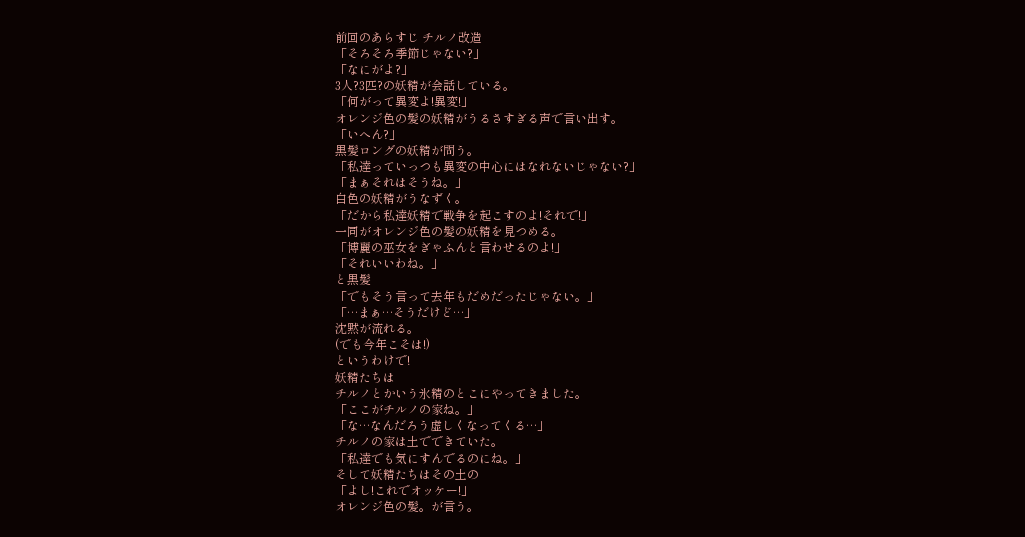前回のあらすじ チルノ改造
「そろそろ季節じゃない?」
「なにがよ?」
3人?3匹?の妖精が会話している。
「何がって異変よ!異変!」
オレンジ色の髪の妖精がうるさすぎる声で言い出す。
「いへん?」
黒髪ロングの妖精が問う。
「私達っていっつも異変の中心にはなれないじゃない?」
「まぁそれはそうね。」
白色の妖精がうなずく。
「だから私達妖精で戦争を起こすのよ!それで!」
一同がオレンジ色の髪の妖精を見つめる。
「博麗の巫女をぎゃふんと言わせるのよ!」
「それいいわね。」
と黒髪
「でもそう言って去年もだめだったじゃない。」
「…まぁ…そうだけど…」
沈黙が流れる。
(でも今年こそは!)
というわけで!
妖精たちは
チルノとかいう氷精のとこにやってきました。
「ここがチルノの家ね。」
「な…なんだろう虚しくなってくる…」
チルノの家は土でできていた。
「私達でも気にすんでるのにね。」
そして妖精たちはその土の
「よし!これでオッケー!」
オレンジ色の髪。が言う。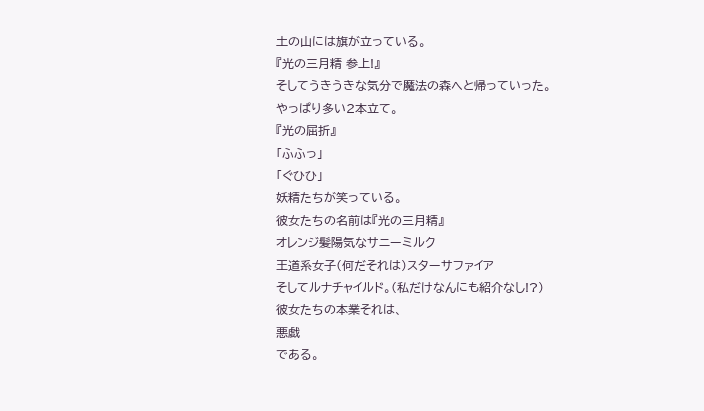土の山には旗が立っている。
『光の三月精 参上!』
そしてうきうきな気分で魔法の森へと帰っていった。
やっぱり多い2本立て。
『光の屈折』
「ふふっ」
「ぐひひ」
妖精たちが笑っている。
彼女たちの名前は『光の三月精』
オレンジ髪陽気なサニーミルク
王道系女子(何だそれは)スターサファイア
そしてルナチャイルド。(私だけなんにも紹介なし!?)
彼女たちの本業それは、
悪戯
である。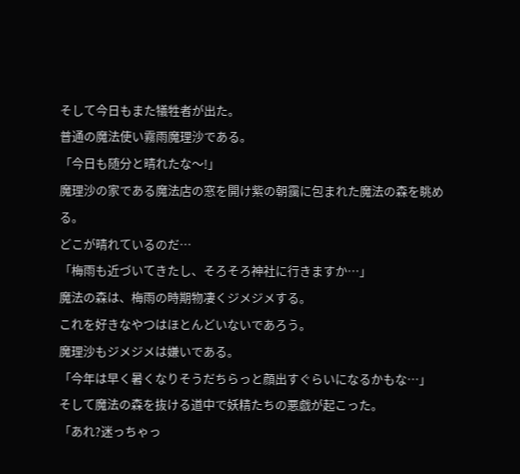そして今日もまた犠牲者が出た。
普通の魔法使い霧雨魔理沙である。
「今日も随分と晴れたな〜!」
魔理沙の家である魔法店の窓を開け紫の朝靄に包まれた魔法の森を眺める。
どこが晴れているのだ…
「梅雨も近づいてきたし、そろそろ神社に行きますか…」
魔法の森は、梅雨の時期物凄くジメジメする。
これを好きなやつはほとんどいないであろう。
魔理沙もジメジメは嫌いである。
「今年は早く暑くなりそうだちらっと顔出すぐらいになるかもな…」
そして魔法の森を抜ける道中で妖精たちの悪戯が起こった。
「あれ?迷っちゃっ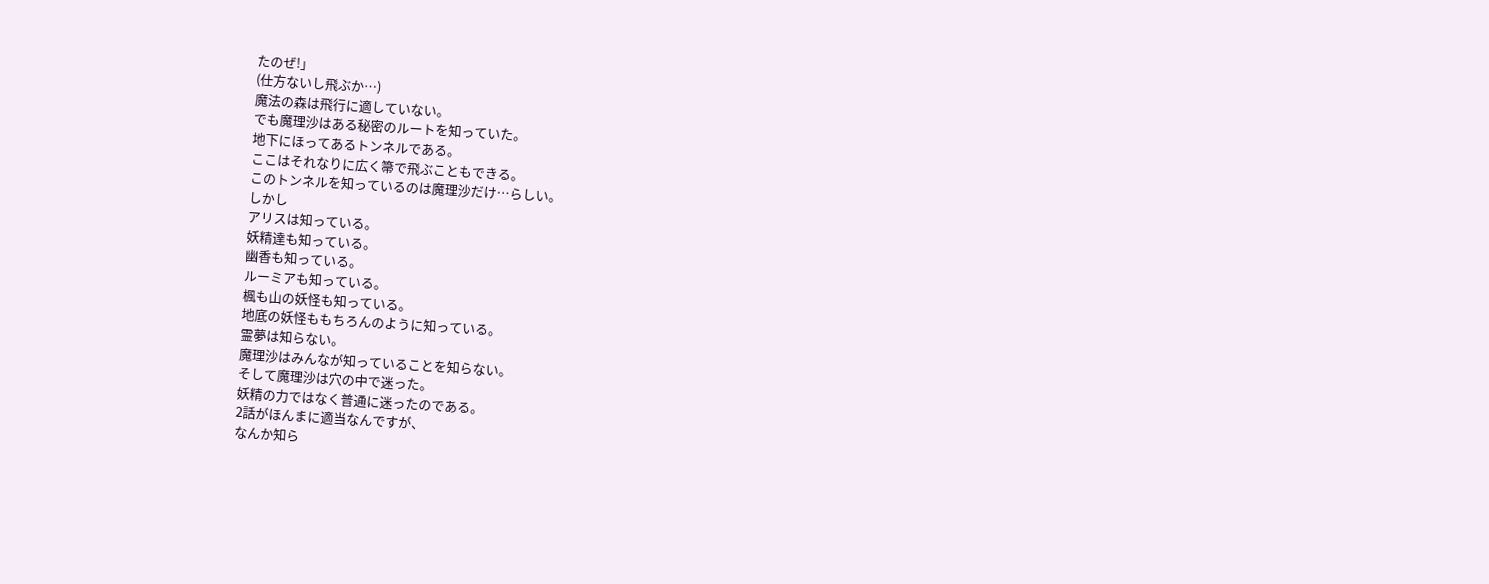たのぜ!」
(仕方ないし飛ぶか…)
魔法の森は飛行に適していない。
でも魔理沙はある秘密のルートを知っていた。
地下にほってあるトンネルである。
ここはそれなりに広く箒で飛ぶこともできる。
このトンネルを知っているのは魔理沙だけ…らしい。
しかし
アリスは知っている。
妖精達も知っている。
幽香も知っている。
ルーミアも知っている。
楓も山の妖怪も知っている。
地底の妖怪ももちろんのように知っている。
霊夢は知らない。
魔理沙はみんなが知っていることを知らない。
そして魔理沙は穴の中で迷った。
妖精の力ではなく普通に迷ったのである。
2話がほんまに適当なんですが、
なんか知ら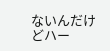ないんだけどハー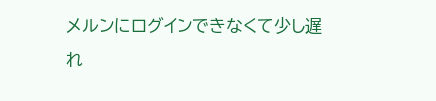メルンにログインできなくて少し遅れ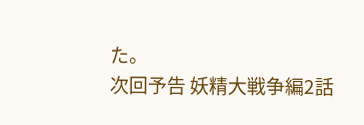た。
次回予告 妖精大戦争編2話